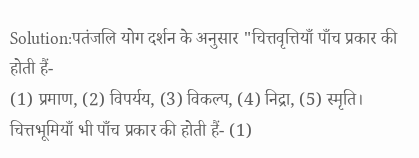Solution:पतंजलि योग दर्शन के अनुसार "चित्तवृत्तियाँ पाँच प्रकार की होती हैं-
(1) प्रमाण, (2) विपर्यय, (3) विकल्प, (4) निद्रा, (5) स्मृति। चित्तभूमियाँ भी पाँच प्रकार की होती हैं- (1)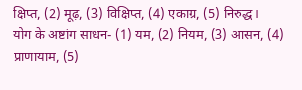क्षिप्त, (2) मूढ़, (3) विक्षिप्त, (4) एकाग्र, (5) निरुद्ध।
योग के अष्टांग साधन- (1) यम, (2) नियम, (3) आसन, (4) प्राणायाम, (5)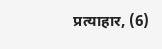प्रत्याहार, (6)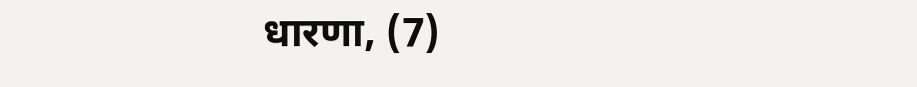धारणा, (7)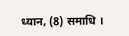ध्यान, (8) समाधि ।